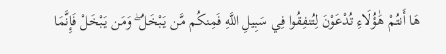هَا أَنتُمْ هَٰؤُلَاءِ تُدْعَوْنَ لِتُنفِقُوا فِي سَبِيلِ اللَّهِ فَمِنكُم مَّن يَبْخَلُ ۖ وَمَن يَبْخَلْ فَإِنَّمَا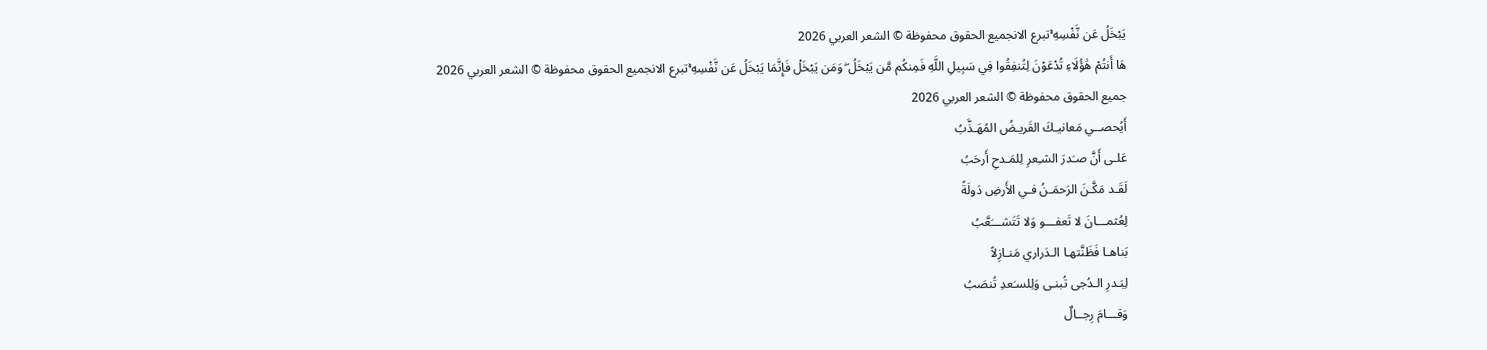يَبْخَلُ عَن نَّفْسِهِ ۚتبرع الانجميع الحقوق محفوظة © الشعر العربي 2026
هَا أَنتُمْ هَٰؤُلَاءِ تُدْعَوْنَ لِتُنفِقُوا فِي سَبِيلِ اللَّهِ فَمِنكُم مَّن يَبْخَلُ ۖ وَمَن يَبْخَلْ فَإِنَّمَا يَبْخَلُ عَن نَّفْسِهِ ۚتبرع الانجميع الحقوق محفوظة © الشعر العربي 2026
جميع الحقوق محفوظة © الشعر العربي 2026
أَيُحصــي مَعانيـكَ القَريـضُ المُهَـذَّبُ
عَلـى أَنَّ صـَدرَ الشـِعرِ لِلمَـدحِ أَرحَبُ
لَقَـد مَكَّـنَ الرَحمَـنُ فـي الأَرضِ دَولَةً
لِعُثمـــانَ لا تَعفـــو وَلا تَتَشـــَعَّبُ
بَناهـا فَظَنَّتهـا الـدَراري مَنـازِلاً
لِبَـدرِ الـدُجى تُبنـى وَلِلسـَعدِ تُنصَبُ
وَقـــامَ رِجــالٌ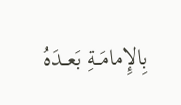بِالإِمامَــةِ بَعــدَهُ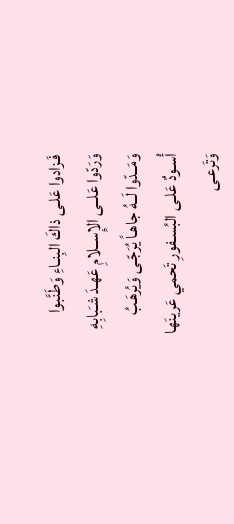فَـزادوا عَلـى ذاكَ البِنـاءِ وَطَنَّبوا
وَرَدّوا عَلــى الإِســلامِ عَهـدَ شـَبابِهِ
وَمَــدّوا لَــهُ جاهـاً يُرَجّـى وَيُرهَـبُ
أُسـودٌ عَلـى البُسـفورِ تَحمي عَرينَها
وَتَرعـى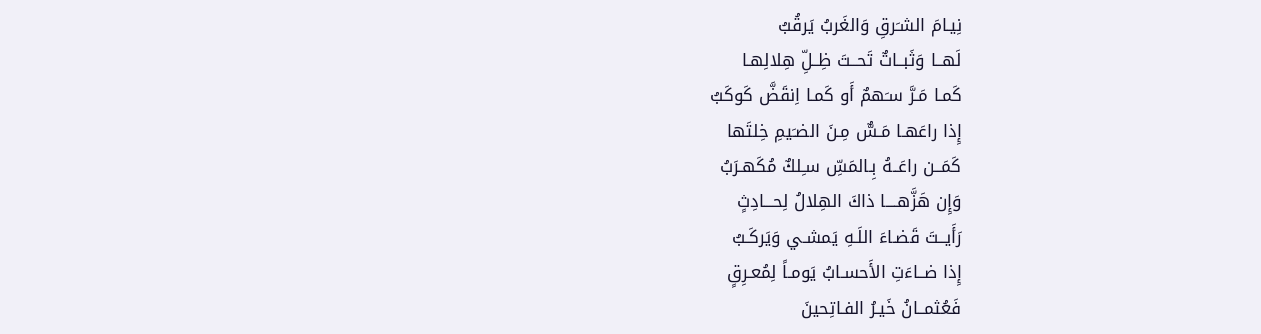نِيـامَ الشـَرقِ وَالغَربُ يَرقُبُ
لَهــا وَثَبــاتٌ تَحــتَ ظِــلِّ هِلالِهـا
كَمـا مَـرَّ سـَهمٌ أَو كَمـا اِنقَضَّ كَوكَبُ
إِذا راعَهـا مَـسٌّ مِـنَ الضـَيمِ خِلتَها
كَمَــن راعَــهُ بِـالمَسِّ سـِلكٌ مُكَهـرَبُ
وَإِن هَزَّهــــا ذاكَ الهِلالُ لِحـــادِثٍ
رَأَيــتَ قَضـاءَ اللَـهِ يَمشـي وَيَركَـبُ
إِذا ضــاءَتِ الأَحسـابُ يَومـاً لِمُعـرِقٍ
فَعُثمــانُ خَيـرُ الفـاتِحينَ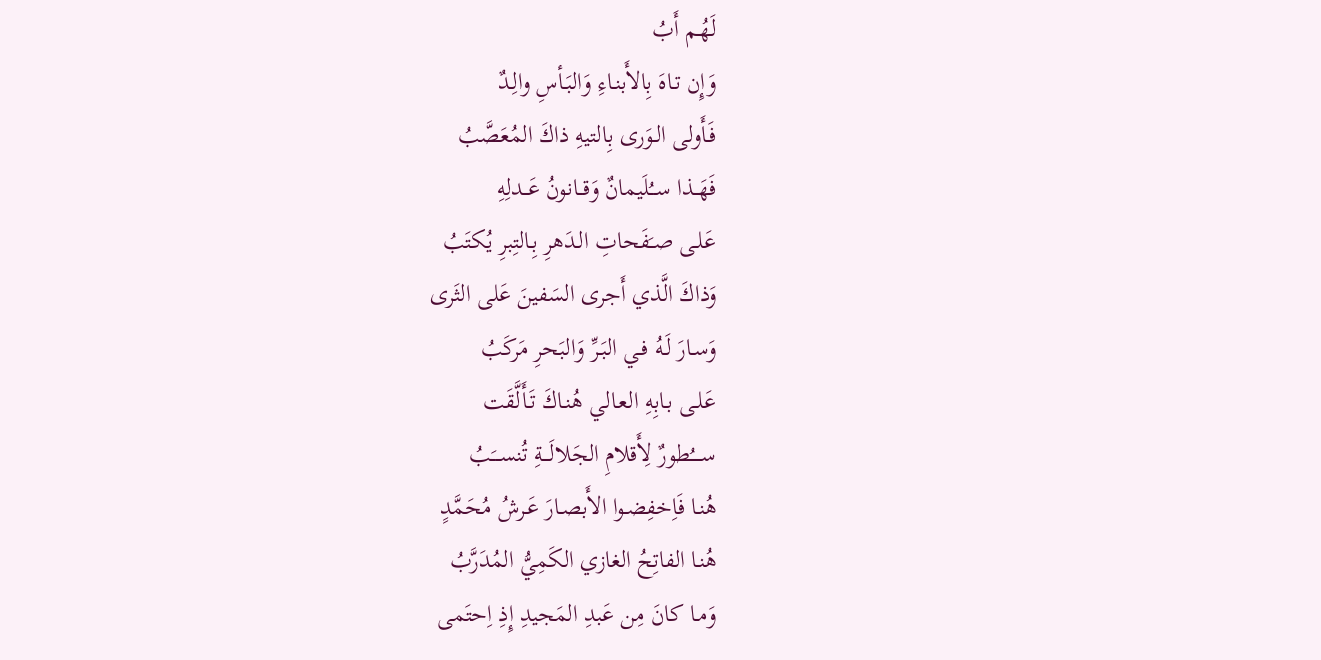لَهُـم أَبُ
وَإِن تـاهَ بِالأَبنـاءِ وَالبَـأسِ والِـدٌ
فَـأَولى الـوَرى بِالتيهِ ذاكَ المُعَصَّبُ
فَهَــذا ســُلَيمانٌ وَقــانونُ عَــدلِهِ
عَلـى صـَفَحاتِ الـدَهرِ بِـالتِبرِ يُكتَبُ
وَذاكَ الَّذي أَجرى السَفينَ عَلى الثَرى
وَسـارَ لَـهُ فـي البَـرِّ وَالبَحرِ مَركَبُ
عَلـى بـابِهِ العـالي هُنـاكَ تَـأَلَّقَت
ســــُطورٌ لِأَقلامِ الجَلالَـــةِ تُنســـَبُ
هُنـا فَاِخفِضـوا الأَبصـارَ عَـرشُ مُحَمَّدٍ
هُنـا الفاتِحُ الغازي الكَمِيُّ المُدَرَّبُ
وَمـا كانَ مِن عَبدِ المَجيدِ إِذِ اِحتَمى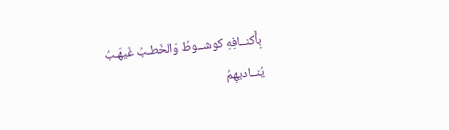بِأَكنــافِهِ كوشــوطُ وَالخَطـبُ غَيهَـبُ
يُنــاديهِمُ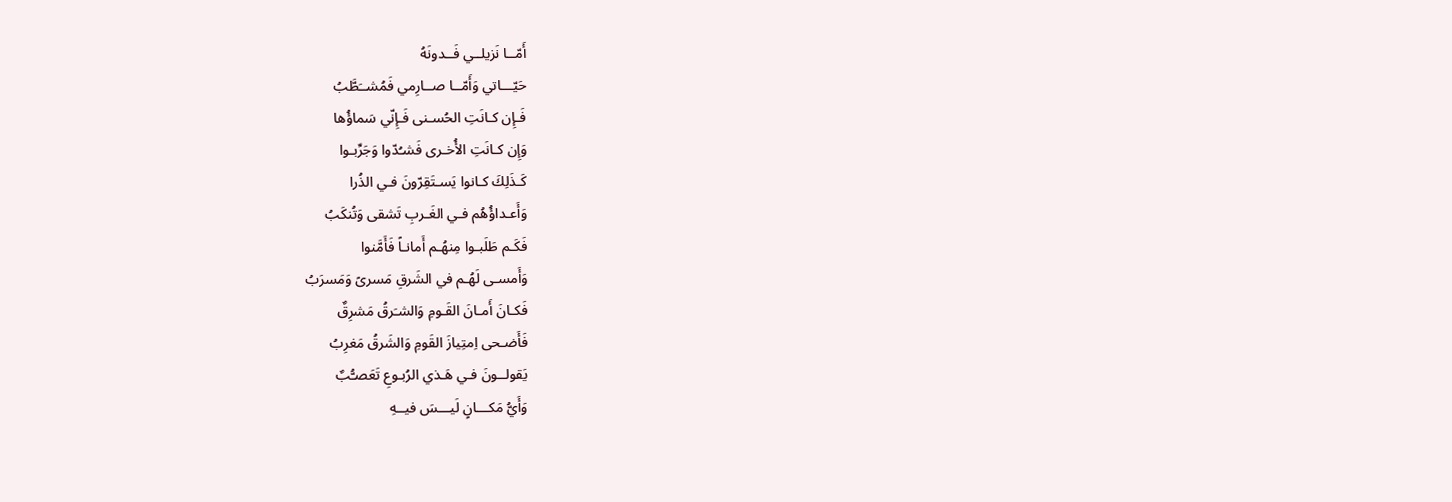أَمّــا نَزيلــي فَــدونَهُ
حَيّـــاتي وَأَمّــا صــارِمي فَمُشــَطَّبُ
فَـإِن كـانَتِ الحُسـنى فَـإِنّي سَماؤُها
وَإِن كـانَتِ الأُخـرى فَشـُدّوا وَجَرِّبـوا
كَـذَلِكَ كـانوا يَسـتَقِرّونَ فـي الذُرا
وَأَعـداؤُهُم فـي الغَـربِ تَشقى وَتُنكَبُ
فَكَـم طَلَبـوا مِنهُـم أَمانـاً فَأَمَّنوا
وَأَمسـى لَهُـم في الشَرقِ مَسرىً وَمَسرَبُ
فَكـانَ أَمـانَ القَـومِ وَالشـَرقُ مَشرِقٌ
فَأَضـحى اِمتِيازَ القَومِ وَالشَرقُ مَغرِبُ
يَقولــونَ فـي هَـذي الرُبـوعِ تَعَصـُّبٌ
وَأَيُّ مَكـــانٍ لَيـــسَ فيــهِ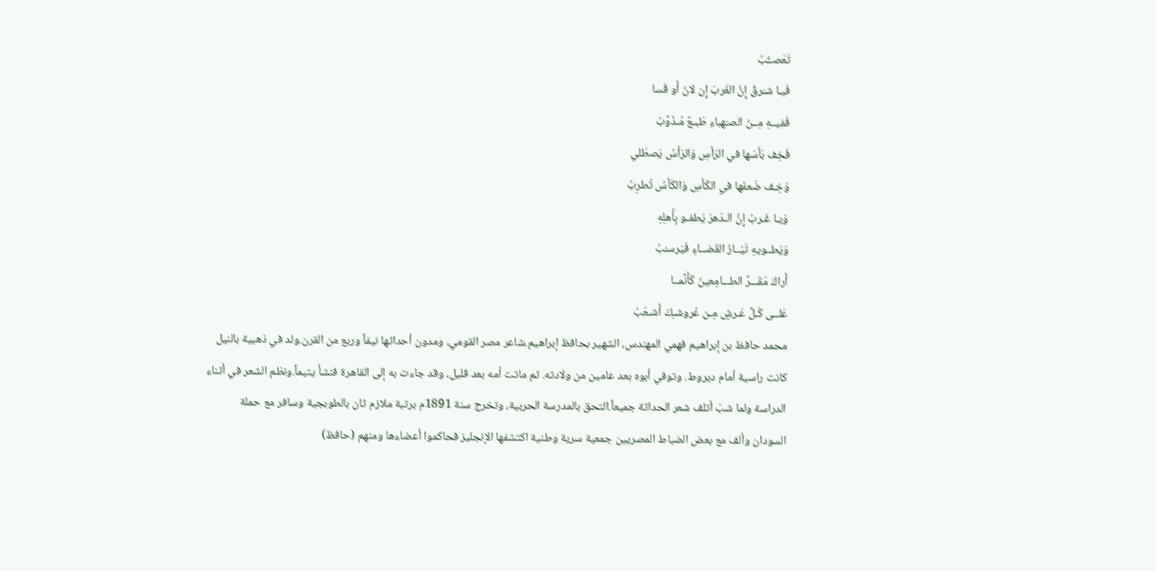تَعَصــُّبُ
فَيـا شـَرقُ إِنَّ الغَربَ إِن لانَ أَو قَسا
فَفيــهِ مِــنَ الصـَهباءِ طَبـعٌ مُـذَوَّبُ
فَخِف بَأسَها في الرَأسِ وَالرَأسُ يَصطَلي
وَخِـف ضَعفَها في الكَأسِ وَالكَأسُ تُطرِبُ
وَيـا غَـربُ إِنَّ الـدَهرَ يَطفـو بِأَهلِهِ
وَيَطــويهِ تَيّــارُ القَضــاءِ فَيَرسـُبُ
أَراكَ مَقَـــرَّ الطـــامِعينَ كَأَنَّمــا
عَلــى كُـلِّ عَـرشٍ مِـن عُروشـِكَ أَشـعَبُ
محمد حافظ بن إبراهيم فهمي المهندس، الشهير بحافظ إبراهيم.شاعر مصر القومي، ومدون أحداثها نيفاً وربع من القرن.ولد في ذهبية بالنيل كانت راسية أمام ديروط. وتوفي أبوه بعد عامين من ولادته. ثم ماتت أمه بعد قليل، وقد جاءت به إلى القاهرة فنشأ يتيماً.ونظم الشعر في أثناء الدراسة ولما شبّ أتلف شعر الحداثة جميعاً.التحق بالمدرسة الحربية، وتخرج سنة 1891م برتبة ملازم ثان بالطوبجية وسافر مع حملة السودان وألف مع بعض الضباط المصريين جمعية سرية وطنية اكتشفها الإنجليز فحاكموا أعضاءها ومنهم (حافظ)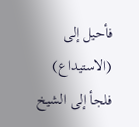فأحيل إلى (الاستيداع) فلجأ إلى الشيخ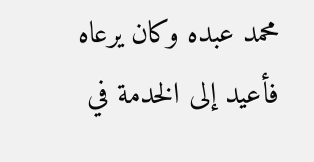محمد عبده وكان يرعاه فأعيد إلى الخدمة في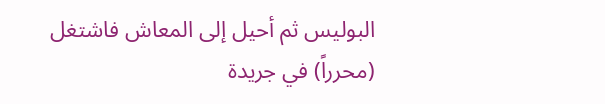البوليس ثم أحيل إلى المعاش فاشتغل (محرراً) في جريدة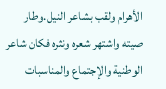الأهرام ولقب بشاعر النيل.وطار صيته واشتهر شعره ونثره فكان شاعر الوطنية والإجتماع والمناسبات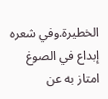الخطيرة.وفي شعره إبداع في الصوغ امتاز به عن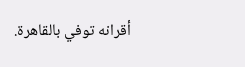أقرانه توفي بالقاهرة.